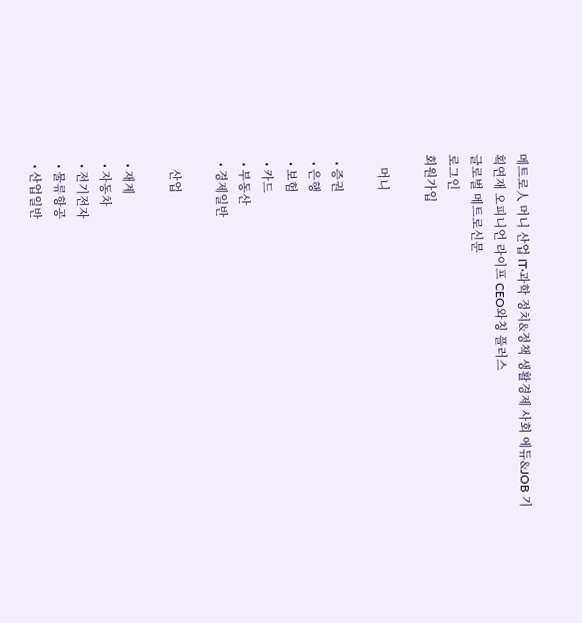메트로人 머니 산업 IT·과학 정치&정책 생활경제 사회 에듀&JOB 기획연재 오피니언 라이프 CEO와칭 플러스
글로벌 메트로신문
로그인
회원가입

    머니

  • 증권
  • 은행
  • 보험
  • 카드
  • 부동산
  • 경제일반

    산업

  • 재계
  • 자동차
  • 전기전자
  • 물류항공
  • 산업일반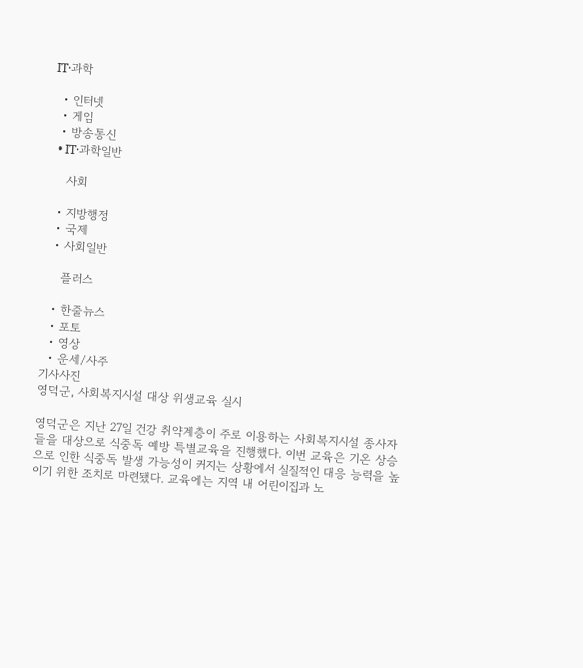IT·과학

  • 인터넷
  • 게임
  • 방송통신
  • IT·과학일반

    사회

  • 지방행정
  • 국제
  • 사회일반

    플러스

  • 한줄뉴스
  • 포토
  • 영상
  • 운세/사주
기사사진
영덕군, 사회복지시설 대상 위생교육 실시

영덕군은 지난 27일 건강 취약계층이 주로 이용하는 사회복지시설 종사자들을 대상으로 식중독 예방 특별교육을 진행했다. 이번 교육은 기온 상승으로 인한 식중독 발생 가능성이 커지는 상황에서 실질적인 대응 능력을 높이기 위한 조치로 마련됐다. 교육에는 지역 내 어린이집과 노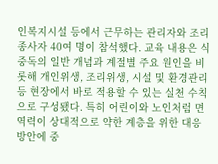인복지시설 등에서 근무하는 관리자와 조리 종사자 40여 명이 참석했다. 교육 내용은 식중독의 일반 개념과 계절별 주요 원인을 비롯해 개인위생, 조리위생, 시설 및 환경관리 등 현장에서 바로 적용할 수 있는 실천 수칙으로 구성됐다. 특히 어린이와 노인처럼 면역력이 상대적으로 약한 계층을 위한 대응 방안에 중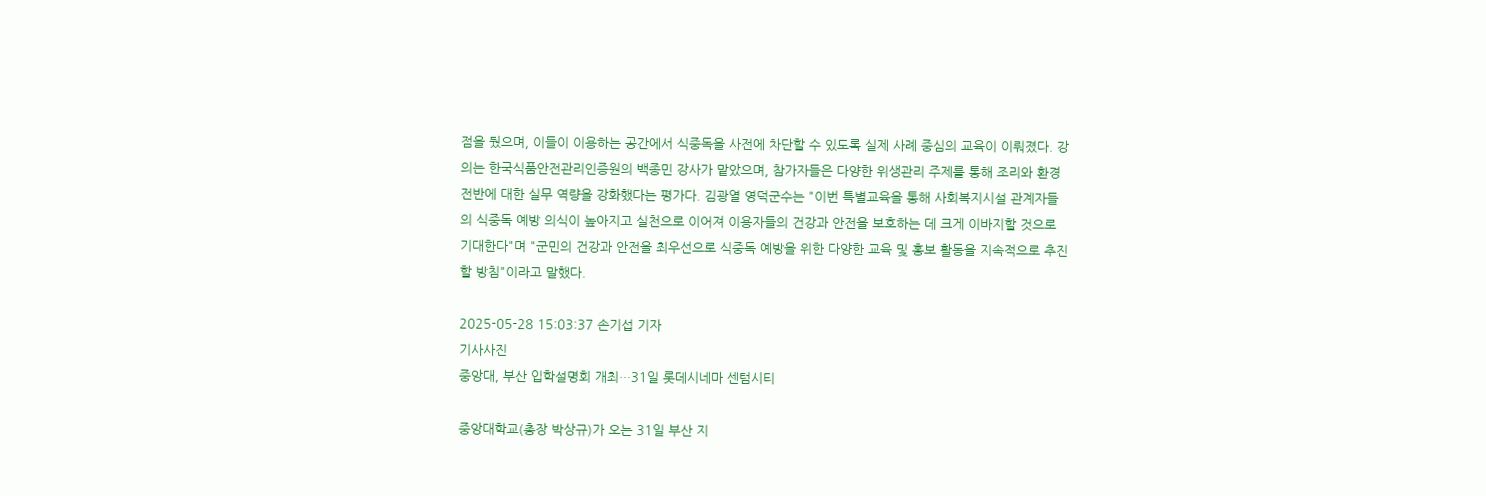점을 뒀으며, 이들이 이용하는 공간에서 식중독을 사전에 차단할 수 있도록 실제 사례 중심의 교육이 이뤄졌다. 강의는 한국식품안전관리인증원의 백종민 강사가 맡았으며, 참가자들은 다양한 위생관리 주제를 통해 조리와 환경 전반에 대한 실무 역량을 강화했다는 평가다. 김광열 영덕군수는 "이번 특별교육을 통해 사회복지시설 관계자들의 식중독 예방 의식이 높아지고 실천으로 이어져 이용자들의 건강과 안전을 보호하는 데 크게 이바지할 것으로 기대한다"며 "군민의 건강과 안전을 최우선으로 식중독 예방을 위한 다양한 교육 및 홍보 활동을 지속적으로 추진할 방침"이라고 말했다.

2025-05-28 15:03:37 손기섭 기자
기사사진
중앙대, 부산 입학설명회 개최…31일 롯데시네마 센텀시티

중앙대학교(총장 박상규)가 오는 31일 부산 지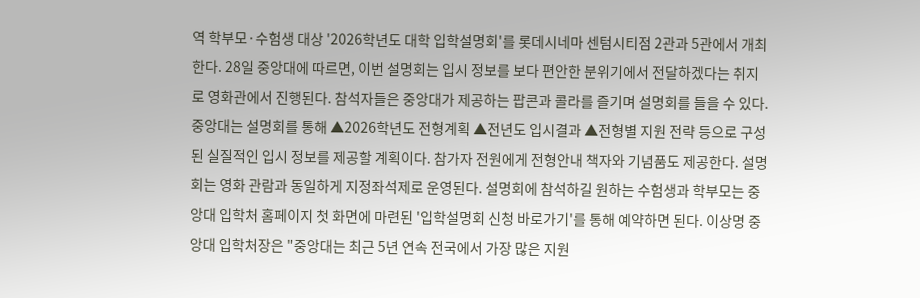역 학부모·수험생 대상 '2026학년도 대학 입학설명회'를 롯데시네마 센텀시티점 2관과 5관에서 개최한다. 28일 중앙대에 따르면, 이번 설명회는 입시 정보를 보다 편안한 분위기에서 전달하겠다는 취지로 영화관에서 진행된다. 참석자들은 중앙대가 제공하는 팝콘과 콜라를 즐기며 설명회를 들을 수 있다. 중앙대는 설명회를 통해 ▲2026학년도 전형계획 ▲전년도 입시결과 ▲전형별 지원 전략 등으로 구성된 실질적인 입시 정보를 제공할 계획이다. 참가자 전원에게 전형안내 책자와 기념품도 제공한다. 설명회는 영화 관람과 동일하게 지정좌석제로 운영된다. 설명회에 참석하길 원하는 수험생과 학부모는 중앙대 입학처 홈페이지 첫 화면에 마련된 '입학설명회 신청 바로가기'를 통해 예약하면 된다. 이상명 중앙대 입학처장은 "중앙대는 최근 5년 연속 전국에서 가장 많은 지원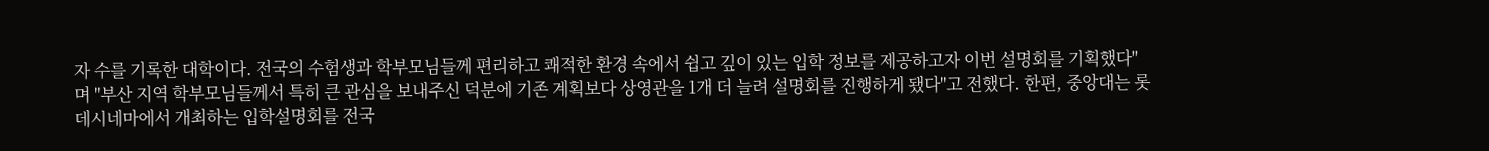자 수를 기록한 대학이다. 전국의 수험생과 학부모님들께 편리하고 쾌적한 환경 속에서 쉽고 깊이 있는 입학 정보를 제공하고자 이번 설명회를 기획했다"며 "부산 지역 학부모님들께서 특히 큰 관심을 보내주신 덕분에 기존 계획보다 상영관을 1개 더 늘려 설명회를 진행하게 됐다"고 전했다. 한편, 중앙대는 롯데시네마에서 개최하는 입학설명회를 전국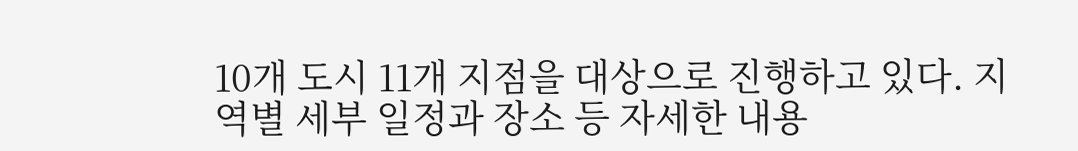10개 도시 11개 지점을 대상으로 진행하고 있다. 지역별 세부 일정과 장소 등 자세한 내용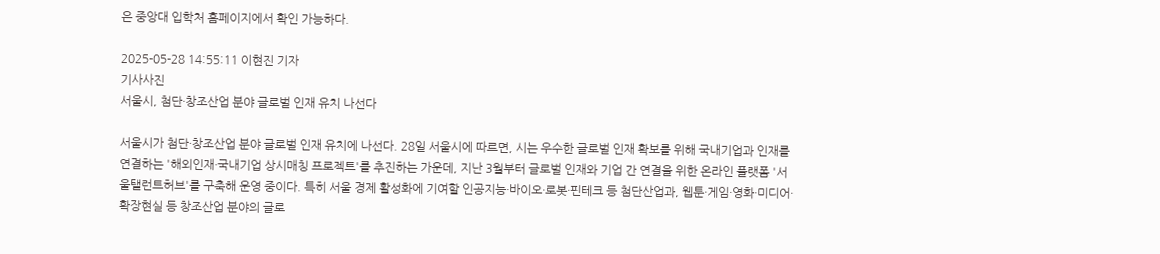은 중앙대 입학처 홈페이지에서 확인 가능하다.

2025-05-28 14:55:11 이현진 기자
기사사진
서울시, 첨단·창조산업 분야 글로벌 인재 유치 나선다

서울시가 첨단·창조산업 분야 글로벌 인재 유치에 나선다. 28일 서울시에 따르면, 시는 우수한 글로벌 인재 확보를 위해 국내기업과 인재를 연결하는 '해외인재·국내기업 상시매칭 프로젝트'를 추진하는 가운데, 지난 3월부터 글로벌 인재와 기업 간 연결을 위한 온라인 플랫폼 '서울탤런트허브'를 구축해 운영 중이다. 특히 서울 경제 활성화에 기여할 인공지능·바이오·로봇·핀테크 등 첨단산업과, 웹툰·게임·영화·미디어·확장현실 등 창조산업 분야의 글로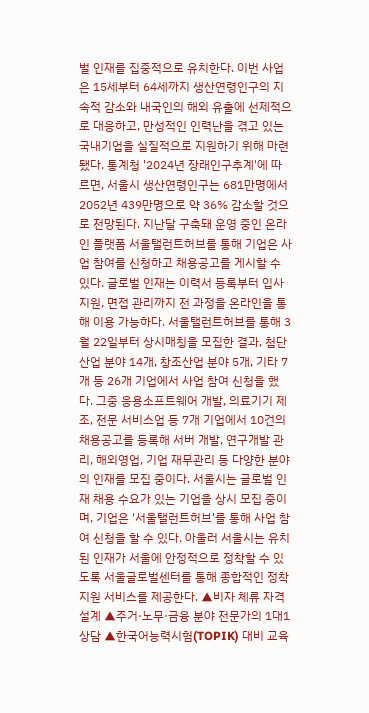벌 인재를 집중적으로 유치한다. 이번 사업은 15세부터 64세까지 생산연령인구의 지속적 감소와 내국인의 해외 유출에 선제적으로 대응하고, 만성적인 인력난을 겪고 있는 국내기업을 실질적으로 지원하기 위해 마련됐다. 통계청 '2024년 장래인구추계'에 따르면, 서울시 생산연령인구는 681만명에서 2052년 439만명으로 약 36% 감소할 것으로 전망된다. 지난달 구축돼 운영 중인 온라인 플랫폼 서울탤런트허브를 통해 기업은 사업 참여를 신청하고 채용공고를 게시할 수 있다. 글로벌 인재는 이력서 등록부터 입사지원, 면접 관리까지 전 과정을 온라인을 통해 이용 가능하다. 서울탤런트허브를 통해 3월 22일부터 상시매칭을 모집한 결과, 첨단산업 분야 14개, 창조산업 분야 5개, 기타 7개 등 26개 기업에서 사업 참여 신청을 했다. 그중 응용소프트웨어 개발, 의료기기 제조, 전문 서비스업 등 7개 기업에서 10건의 채용공고를 등록해 서버 개발, 연구개발 관리, 해외영업, 기업 재무관리 등 다양한 분야의 인재를 모집 중이다. 서울시는 글로벌 인재 채용 수요가 있는 기업을 상시 모집 중이며, 기업은 '서울탤런트허브'를 통해 사업 참여 신청을 할 수 있다. 아울러 서울시는 유치된 인재가 서울에 안정적으로 정착할 수 있도록 서울글로벌센터를 통해 종합적인 정착 지원 서비스를 제공한다. ▲비자 체류 자격 설계 ▲주거·노무·금융 분야 전문가의 1대1 상담 ▲한국어능력시험(TOPIK) 대비 교육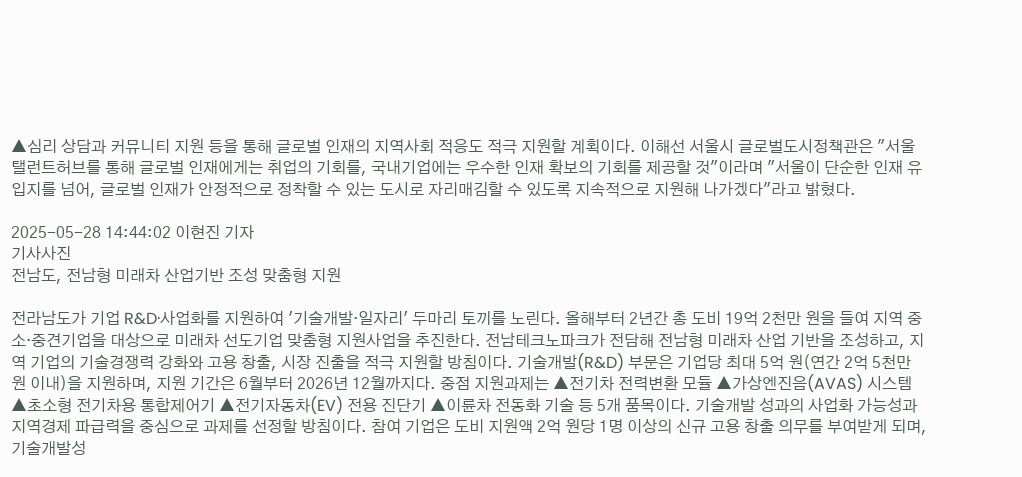▲심리 상담과 커뮤니티 지원 등을 통해 글로벌 인재의 지역사회 적응도 적극 지원할 계획이다. 이해선 서울시 글로벌도시정책관은 "서울탤런트허브를 통해 글로벌 인재에게는 취업의 기회를, 국내기업에는 우수한 인재 확보의 기회를 제공할 것"이라며 "서울이 단순한 인재 유입지를 넘어, 글로벌 인재가 안정적으로 정착할 수 있는 도시로 자리매김할 수 있도록 지속적으로 지원해 나가겠다"라고 밝혔다.

2025-05-28 14:44:02 이현진 기자
기사사진
전남도, 전남형 미래차 산업기반 조성 맞춤형 지원

전라남도가 기업 R&D·사업화를 지원하여 '기술개발·일자리' 두마리 토끼를 노린다. 올해부터 2년간 총 도비 19억 2천만 원을 들여 지역 중소·중견기업을 대상으로 미래차 선도기업 맞춤형 지원사업을 추진한다. 전남테크노파크가 전담해 전남형 미래차 산업 기반을 조성하고, 지역 기업의 기술경쟁력 강화와 고용 창출, 시장 진출을 적극 지원할 방침이다. 기술개발(R&D) 부문은 기업당 최대 5억 원(연간 2억 5천만 원 이내)을 지원하며, 지원 기간은 6월부터 2026년 12월까지다. 중점 지원과제는 ▲전기차 전력변환 모듈 ▲가상엔진음(AVAS) 시스템 ▲초소형 전기차용 통합제어기 ▲전기자동차(EV) 전용 진단기 ▲이륜차 전동화 기술 등 5개 품목이다. 기술개발 성과의 사업화 가능성과 지역경제 파급력을 중심으로 과제를 선정할 방침이다. 참여 기업은 도비 지원액 2억 원당 1명 이상의 신규 고용 창출 의무를 부여받게 되며, 기술개발성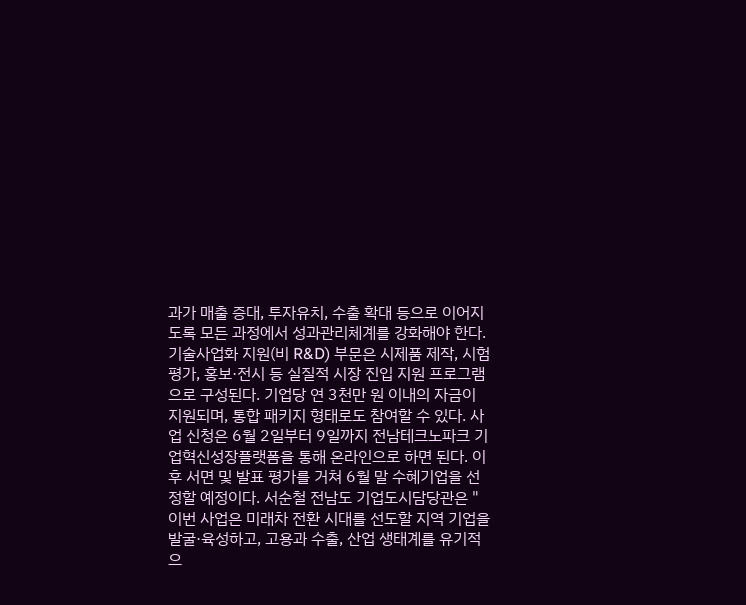과가 매출 증대, 투자유치, 수출 확대 등으로 이어지도록 모든 과정에서 성과관리체계를 강화해야 한다. 기술사업화 지원(비 R&D) 부문은 시제품 제작, 시험평가, 홍보·전시 등 실질적 시장 진입 지원 프로그램으로 구성된다. 기업당 연 3천만 원 이내의 자금이 지원되며, 통합 패키지 형태로도 참여할 수 있다. 사업 신청은 6월 2일부터 9일까지 전남테크노파크 기업혁신성장플랫폼을 통해 온라인으로 하면 된다. 이후 서면 및 발표 평가를 거쳐 6월 말 수혜기업을 선정할 예정이다. 서순철 전남도 기업도시담당관은 "이번 사업은 미래차 전환 시대를 선도할 지역 기업을 발굴·육성하고, 고용과 수출, 산업 생태계를 유기적으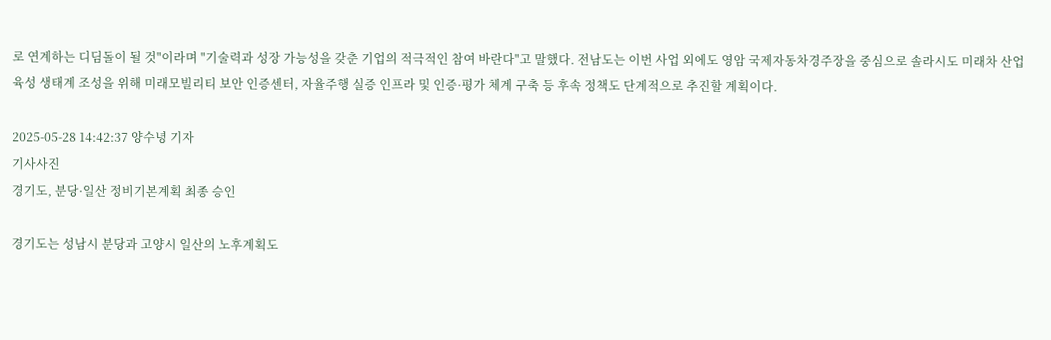로 연계하는 디딤돌이 될 것"이라며 "기술력과 성장 가능성을 갖춘 기업의 적극적인 참여 바란다"고 말했다. 전남도는 이번 사업 외에도 영암 국제자동차경주장을 중심으로 솔라시도 미래차 산업 육성 생태계 조성을 위해 미래모빌리티 보안 인증센터, 자율주행 실증 인프라 및 인증·평가 체계 구축 등 후속 정책도 단계적으로 추진할 계획이다.

2025-05-28 14:42:37 양수녕 기자
기사사진
경기도, 분당·일산 정비기본계획 최종 승인

경기도는 성남시 분당과 고양시 일산의 노후계획도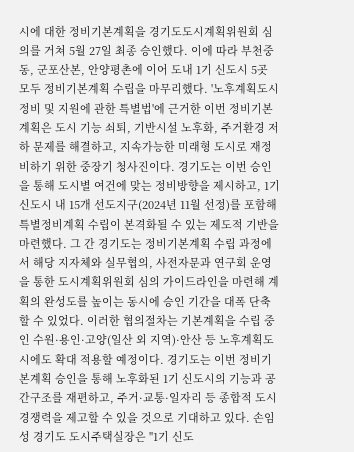시에 대한 정비기본계획을 경기도도시계획위원회 심의를 거쳐 5월 27일 최종 승인했다. 이에 따라 부천중동, 군포산본, 안양평촌에 이어 도내 1기 신도시 5곳 모두 정비기본계획 수립을 마무리했다. '노후계획도시 정비 및 지원에 관한 특별법'에 근거한 이번 정비기본계획은 도시 기능 쇠퇴, 기반시설 노후화, 주거환경 저하 문제를 해결하고, 지속가능한 미래형 도시로 재정비하기 위한 중장기 청사진이다. 경기도는 이번 승인을 통해 도시별 여건에 맞는 정비방향을 제시하고, 1기 신도시 내 15개 선도지구(2024년 11월 선정)를 포함해 특별정비계획 수립이 본격화될 수 있는 제도적 기반을 마련했다. 그 간 경기도는 정비기본계획 수립 과정에서 해당 지자체와 실무협의, 사전자문과 연구회 운영을 통한 도시계획위원회 심의 가이드라인을 마련해 계획의 완성도를 높이는 동시에 승인 기간을 대폭 단축할 수 있었다. 이러한 협의절차는 기본계획을 수립 중인 수원·용인·고양(일산 외 지역)·안산 등 노후계획도시에도 확대 적용할 예정이다. 경기도는 이번 정비기본계획 승인을 통해 노후화된 1기 신도시의 기능과 공간구조를 재편하고, 주거·교통·일자리 등 종합적 도시경쟁력을 제고할 수 있을 것으로 기대하고 있다. 손임성 경기도 도시주택실장은 "1기 신도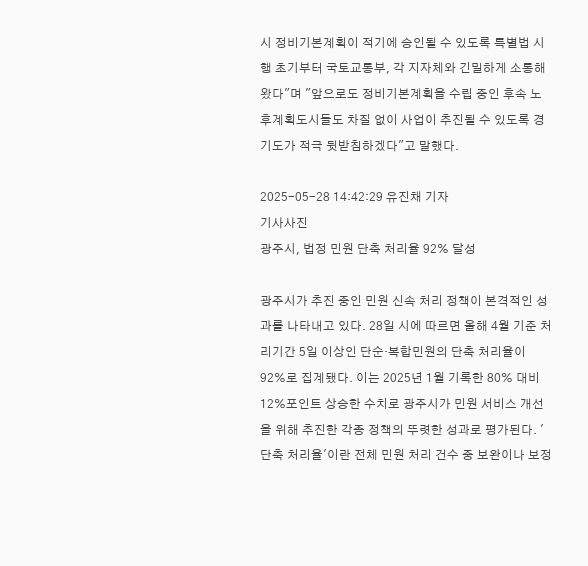시 정비기본계획이 적기에 승인될 수 있도록 특별법 시행 초기부터 국토교통부, 각 지자체와 긴밀하게 소통해 왔다"며 "앞으로도 정비기본계획을 수립 중인 후속 노후계획도시들도 차질 없이 사업이 추진될 수 있도록 경기도가 적극 뒷받침하겠다"고 말했다.

2025-05-28 14:42:29 유진채 기자
기사사진
광주시, 법정 민원 단축 처리율 92% 달성

광주시가 추진 중인 민원 신속 처리 정책이 본격적인 성과를 나타내고 있다. 28일 시에 따르면 올해 4월 기준 처리기간 5일 이상인 단순·복합민원의 단축 처리율이 92%로 집계됐다. 이는 2025년 1월 기록한 80% 대비 12%포인트 상승한 수치로 광주시가 민원 서비스 개선을 위해 추진한 각종 정책의 뚜렷한 성과로 평가된다. '단축 처리율'이란 전체 민원 처리 건수 중 보완이나 보정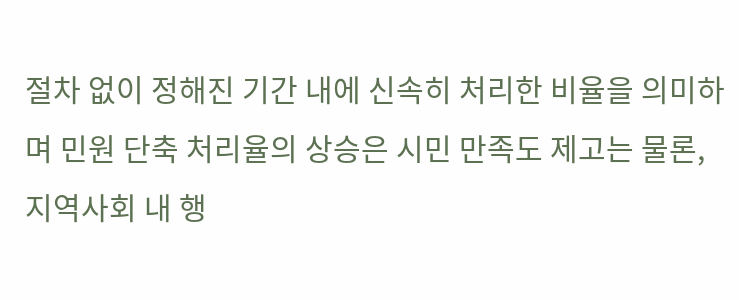절차 없이 정해진 기간 내에 신속히 처리한 비율을 의미하며 민원 단축 처리율의 상승은 시민 만족도 제고는 물론, 지역사회 내 행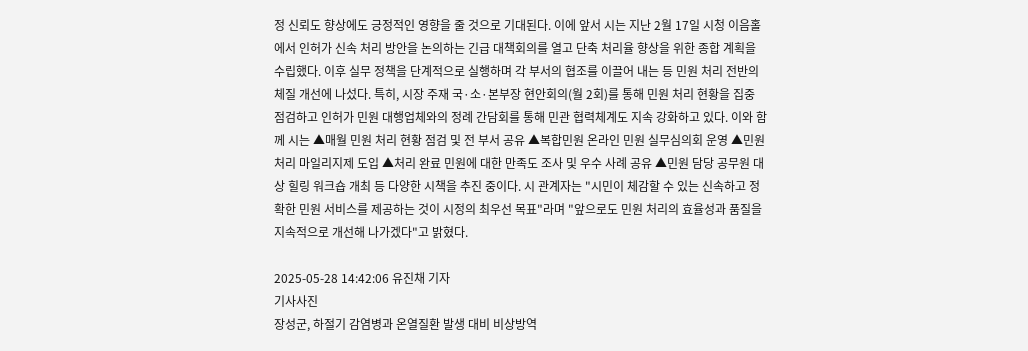정 신뢰도 향상에도 긍정적인 영향을 줄 것으로 기대된다. 이에 앞서 시는 지난 2월 17일 시청 이음홀에서 인허가 신속 처리 방안을 논의하는 긴급 대책회의를 열고 단축 처리율 향상을 위한 종합 계획을 수립했다. 이후 실무 정책을 단계적으로 실행하며 각 부서의 협조를 이끌어 내는 등 민원 처리 전반의 체질 개선에 나섰다. 특히, 시장 주재 국·소·본부장 현안회의(월 2회)를 통해 민원 처리 현황을 집중 점검하고 인허가 민원 대행업체와의 정례 간담회를 통해 민관 협력체계도 지속 강화하고 있다. 이와 함께 시는 ▲매월 민원 처리 현황 점검 및 전 부서 공유 ▲복합민원 온라인 민원 실무심의회 운영 ▲민원 처리 마일리지제 도입 ▲처리 완료 민원에 대한 만족도 조사 및 우수 사례 공유 ▲민원 담당 공무원 대상 힐링 워크숍 개최 등 다양한 시책을 추진 중이다. 시 관계자는 "시민이 체감할 수 있는 신속하고 정확한 민원 서비스를 제공하는 것이 시정의 최우선 목표"라며 "앞으로도 민원 처리의 효율성과 품질을 지속적으로 개선해 나가겠다"고 밝혔다.

2025-05-28 14:42:06 유진채 기자
기사사진
장성군, 하절기 감염병과 온열질환 발생 대비 비상방역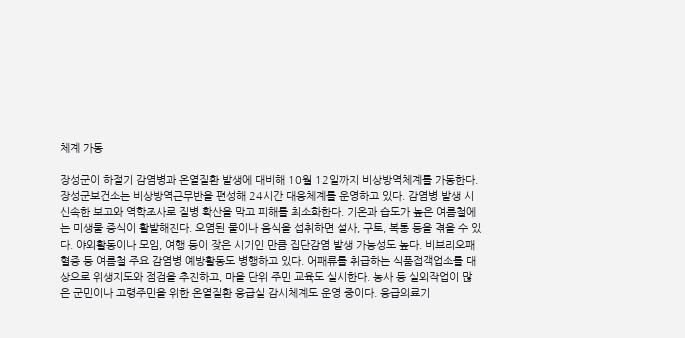체계 가동

장성군이 하절기 감염병과 온열질환 발생에 대비해 10월 12일까지 비상방역체계를 가동한다. 장성군보건소는 비상방역근무반을 편성해 24시간 대응체계를 운영하고 있다. 감염병 발생 시 신속한 보고와 역학조사로 질병 확산을 막고 피해를 최소화한다. 기온과 습도가 높은 여름철에는 미생물 증식이 활발해진다. 오염된 물이나 음식을 섭취하면 설사, 구토, 복통 등을 겪을 수 있다. 야외활동이나 모임, 여행 등이 잦은 시기인 만큼 집단감염 발생 가능성도 높다. 비브리오패혈증 등 여름철 주요 감염병 예방활동도 병행하고 있다. 어패류를 취급하는 식품접객업소를 대상으로 위생지도와 점검을 추진하고, 마을 단위 주민 교육도 실시한다. 농사 등 실외작업이 많은 군민이나 고령주민을 위한 온열질환 응급실 감시체계도 운영 중이다. 응급의료기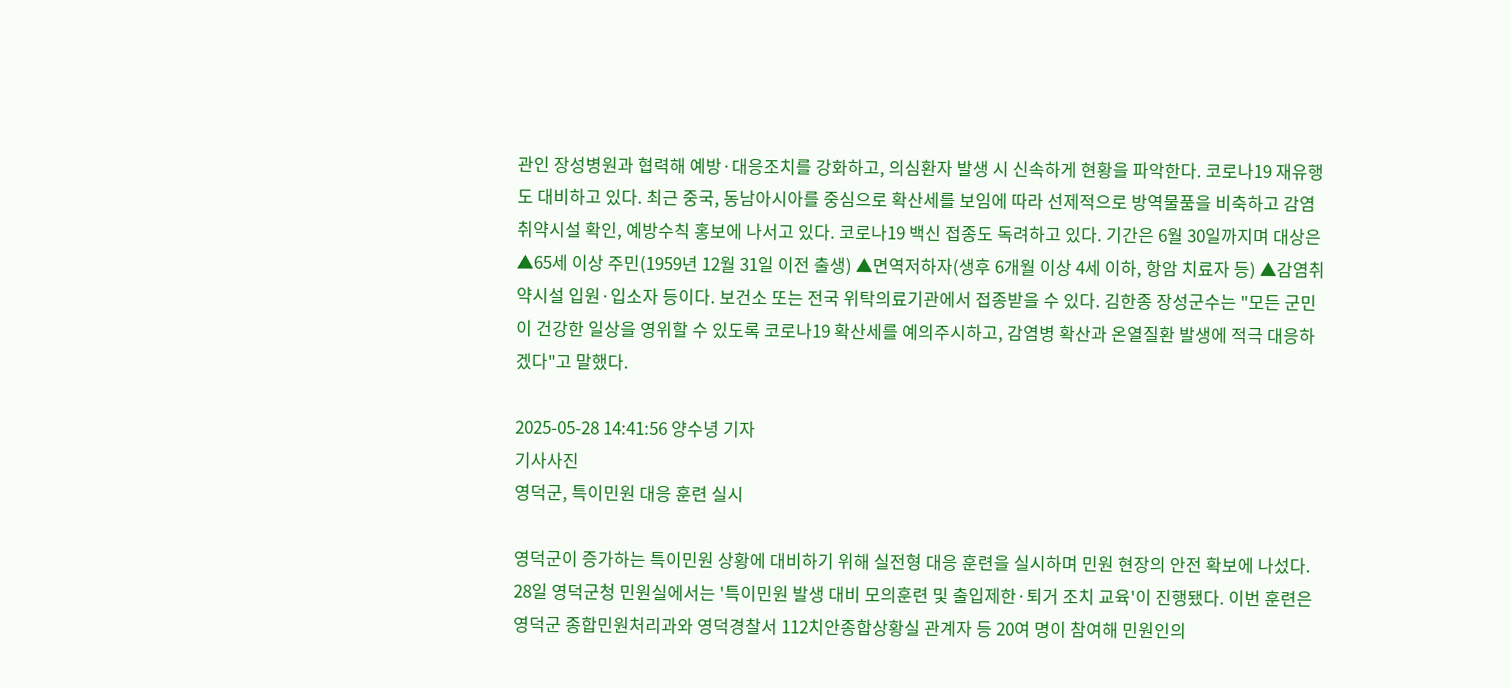관인 장성병원과 협력해 예방·대응조치를 강화하고, 의심환자 발생 시 신속하게 현황을 파악한다. 코로나19 재유행도 대비하고 있다. 최근 중국, 동남아시아를 중심으로 확산세를 보임에 따라 선제적으로 방역물품을 비축하고 감염취약시설 확인, 예방수칙 홍보에 나서고 있다. 코로나19 백신 접종도 독려하고 있다. 기간은 6월 30일까지며 대상은 ▲65세 이상 주민(1959년 12월 31일 이전 출생) ▲면역저하자(생후 6개월 이상 4세 이하, 항암 치료자 등) ▲감염취약시설 입원·입소자 등이다. 보건소 또는 전국 위탁의료기관에서 접종받을 수 있다. 김한종 장성군수는 "모든 군민이 건강한 일상을 영위할 수 있도록 코로나19 확산세를 예의주시하고, 감염병 확산과 온열질환 발생에 적극 대응하겠다"고 말했다.

2025-05-28 14:41:56 양수녕 기자
기사사진
영덕군, 특이민원 대응 훈련 실시

영덕군이 증가하는 특이민원 상황에 대비하기 위해 실전형 대응 훈련을 실시하며 민원 현장의 안전 확보에 나섰다. 28일 영덕군청 민원실에서는 '특이민원 발생 대비 모의훈련 및 출입제한·퇴거 조치 교육'이 진행됐다. 이번 훈련은 영덕군 종합민원처리과와 영덕경찰서 112치안종합상황실 관계자 등 20여 명이 참여해 민원인의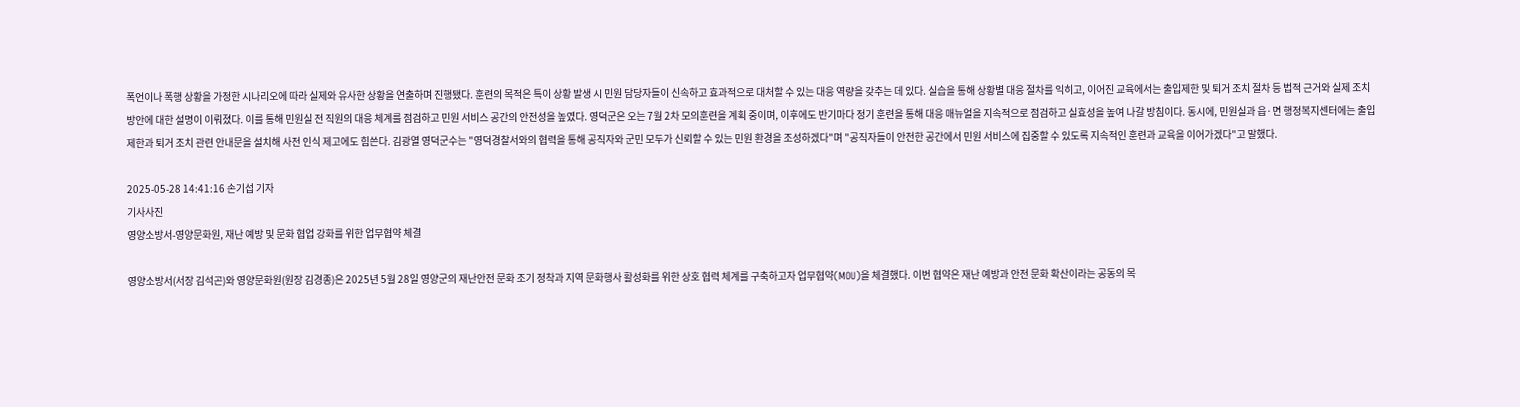폭언이나 폭행 상황을 가정한 시나리오에 따라 실제와 유사한 상황을 연출하며 진행됐다. 훈련의 목적은 특이 상황 발생 시 민원 담당자들이 신속하고 효과적으로 대처할 수 있는 대응 역량을 갖추는 데 있다. 실습을 통해 상황별 대응 절차를 익히고, 이어진 교육에서는 출입제한 및 퇴거 조치 절차 등 법적 근거와 실제 조치 방안에 대한 설명이 이뤄졌다. 이를 통해 민원실 전 직원의 대응 체계를 점검하고 민원 서비스 공간의 안전성을 높였다. 영덕군은 오는 7월 2차 모의훈련을 계획 중이며, 이후에도 반기마다 정기 훈련을 통해 대응 매뉴얼을 지속적으로 점검하고 실효성을 높여 나갈 방침이다. 동시에, 민원실과 읍·면 행정복지센터에는 출입제한과 퇴거 조치 관련 안내문을 설치해 사전 인식 제고에도 힘쓴다. 김광열 영덕군수는 "영덕경찰서와의 협력을 통해 공직자와 군민 모두가 신뢰할 수 있는 민원 환경을 조성하겠다"며 "공직자들이 안전한 공간에서 민원 서비스에 집중할 수 있도록 지속적인 훈련과 교육을 이어가겠다"고 말했다.

2025-05-28 14:41:16 손기섭 기자
기사사진
영양소방서-영양문화원, 재난 예방 및 문화 협업 강화를 위한 업무협약 체결

영양소방서(서장 김석곤)와 영양문화원(원장 김경종)은 2025년 5월 28일 영양군의 재난안전 문화 조기 정착과 지역 문화행사 활성화를 위한 상호 협력 체계를 구축하고자 업무협약(MOU)을 체결했다. 이번 협약은 재난 예방과 안전 문화 확산이라는 공동의 목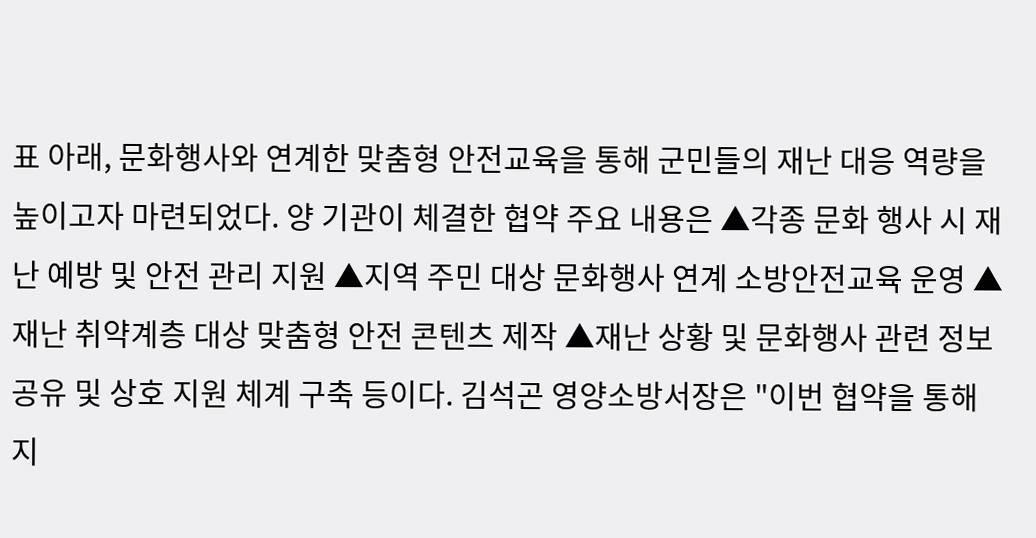표 아래, 문화행사와 연계한 맞춤형 안전교육을 통해 군민들의 재난 대응 역량을 높이고자 마련되었다. 양 기관이 체결한 협약 주요 내용은 ▲각종 문화 행사 시 재난 예방 및 안전 관리 지원 ▲지역 주민 대상 문화행사 연계 소방안전교육 운영 ▲재난 취약계층 대상 맞춤형 안전 콘텐츠 제작 ▲재난 상황 및 문화행사 관련 정보 공유 및 상호 지원 체계 구축 등이다. 김석곤 영양소방서장은 "이번 협약을 통해 지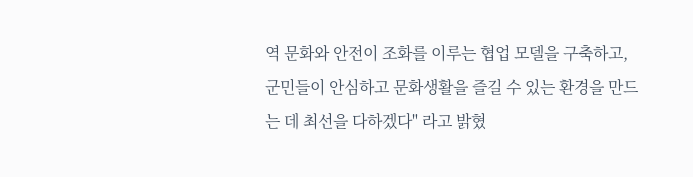역 문화와 안전이 조화를 이루는 협업 모델을 구축하고, 군민들이 안심하고 문화생활을 즐길 수 있는 환경을 만드는 데 최선을 다하겠다" 라고 밝혔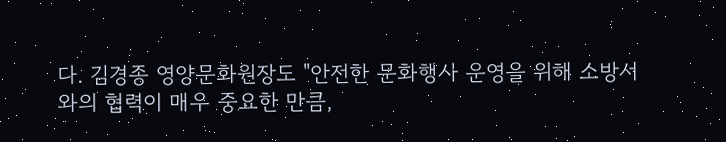다. 김경종 영양문화원장도 "안전한 문화행사 운영을 위해 소방서와의 협력이 매우 중요한 만큼,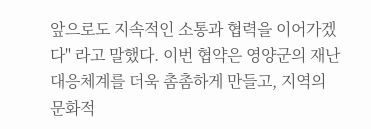앞으로도 지속적인 소통과 협력을 이어가겠다" 라고 말했다. 이번 협약은 영양군의 재난 대응체계를 더욱 촘촘하게 만들고, 지역의 문화적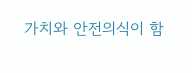가치와 안전의식이 함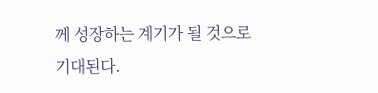께 성장하는 계기가 될 것으로 기대된다.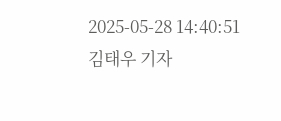2025-05-28 14:40:51 김태우 기자